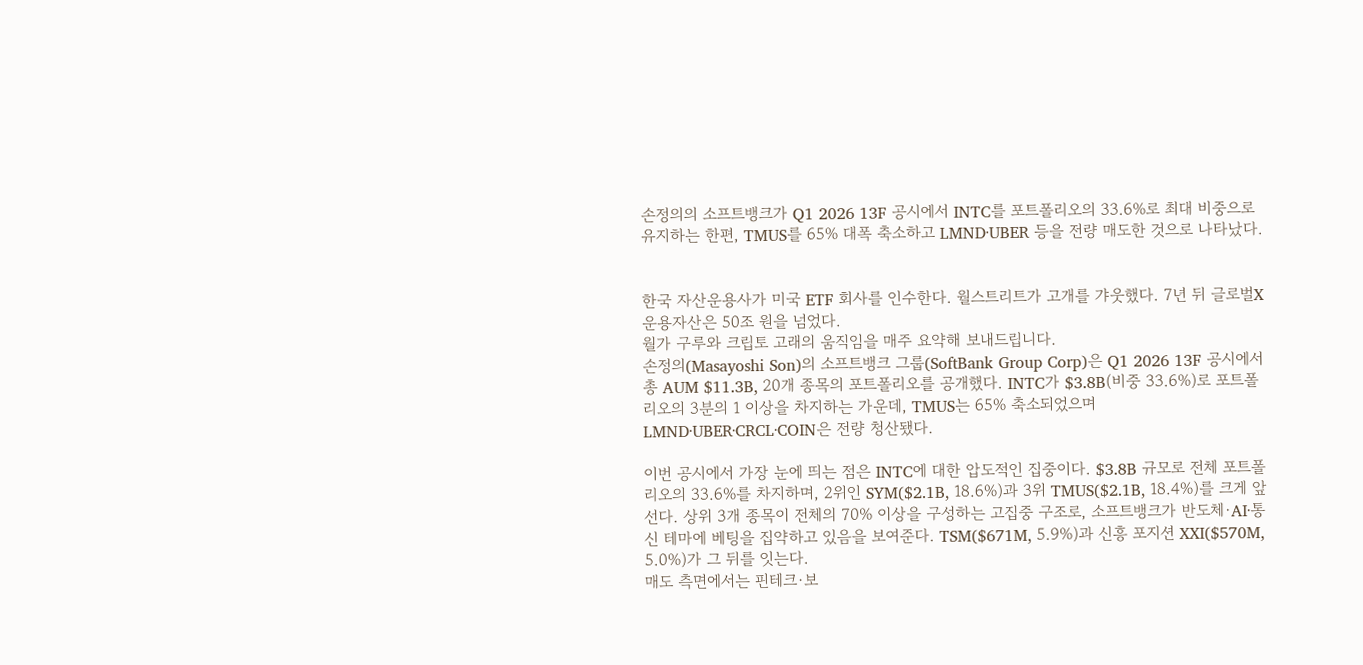손정의의 소프트뱅크가 Q1 2026 13F 공시에서 INTC를 포트폴리오의 33.6%로 최대 비중으로 유지하는 한편, TMUS를 65% 대폭 축소하고 LMND·UBER 등을 전량 매도한 것으로 나타났다.


한국 자산운용사가 미국 ETF 회사를 인수한다. 월스트리트가 고개를 갸웃했다. 7년 뒤 글로벌X 운용자산은 50조 원을 넘었다.
월가 구루와 크립토 고래의 움직임을 매주 요약해 보내드립니다.
손정의(Masayoshi Son)의 소프트뱅크 그룹(SoftBank Group Corp)은 Q1 2026 13F 공시에서 총 AUM $11.3B, 20개 종목의 포트폴리오를 공개했다. INTC가 $3.8B(비중 33.6%)로 포트폴리오의 3분의 1 이상을 차지하는 가운데, TMUS는 65% 축소되었으며 LMND·UBER·CRCL·COIN은 전량 청산됐다.

이번 공시에서 가장 눈에 띄는 점은 INTC에 대한 압도적인 집중이다. $3.8B 규모로 전체 포트폴리오의 33.6%를 차지하며, 2위인 SYM($2.1B, 18.6%)과 3위 TMUS($2.1B, 18.4%)를 크게 앞선다. 상위 3개 종목이 전체의 70% 이상을 구성하는 고집중 구조로, 소프트뱅크가 반도체·AI·통신 테마에 베팅을 집약하고 있음을 보여준다. TSM($671M, 5.9%)과 신흥 포지션 XXI($570M, 5.0%)가 그 뒤를 잇는다.
매도 측면에서는 핀테크·보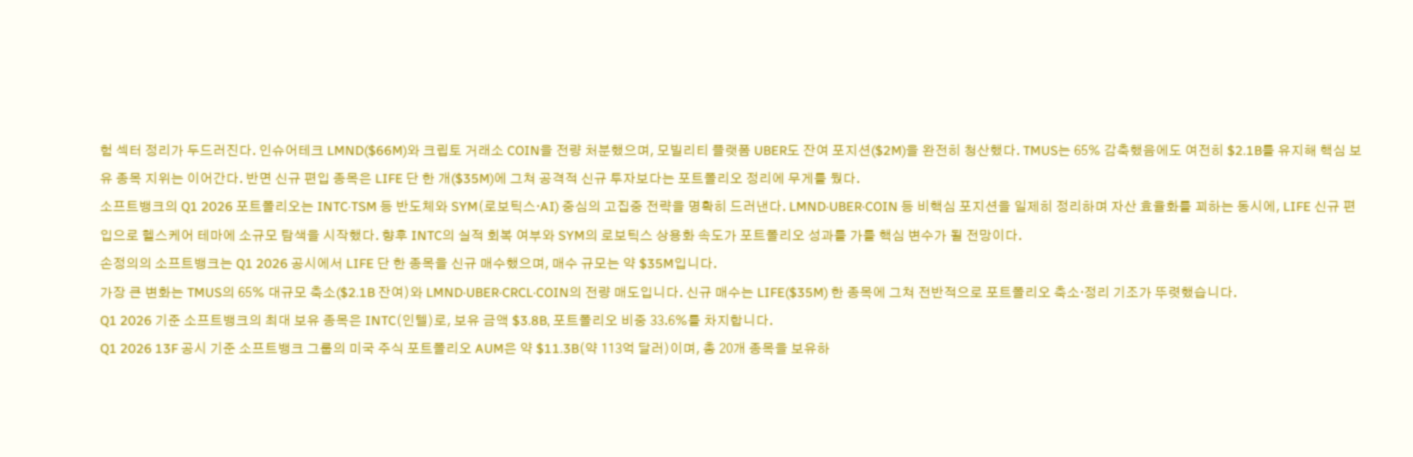험 섹터 정리가 두드러진다. 인슈어테크 LMND($66M)와 크립토 거래소 COIN을 전량 처분했으며, 모빌리티 플랫폼 UBER도 잔여 포지션($2M)을 완전히 청산했다. TMUS는 65% 감축했음에도 여전히 $2.1B를 유지해 핵심 보유 종목 지위는 이어간다. 반면 신규 편입 종목은 LIFE 단 한 개($35M)에 그쳐 공격적 신규 투자보다는 포트폴리오 정리에 무게를 뒀다.
소프트뱅크의 Q1 2026 포트폴리오는 INTC·TSM 등 반도체와 SYM(로보틱스·AI) 중심의 고집중 전략을 명확히 드러낸다. LMND·UBER·COIN 등 비핵심 포지션을 일제히 정리하며 자산 효율화를 꾀하는 동시에, LIFE 신규 편입으로 헬스케어 테마에 소규모 탐색을 시작했다. 향후 INTC의 실적 회복 여부와 SYM의 로보틱스 상용화 속도가 포트폴리오 성과를 가를 핵심 변수가 될 전망이다.
손정의의 소프트뱅크는 Q1 2026 공시에서 LIFE 단 한 종목을 신규 매수했으며, 매수 규모는 약 $35M입니다.
가장 큰 변화는 TMUS의 65% 대규모 축소($2.1B 잔여)와 LMND·UBER·CRCL·COIN의 전량 매도입니다. 신규 매수는 LIFE($35M) 한 종목에 그쳐 전반적으로 포트폴리오 축소·정리 기조가 뚜렷했습니다.
Q1 2026 기준 소프트뱅크의 최대 보유 종목은 INTC(인텔)로, 보유 금액 $3.8B, 포트폴리오 비중 33.6%를 차지합니다.
Q1 2026 13F 공시 기준 소프트뱅크 그룹의 미국 주식 포트폴리오 AUM은 약 $11.3B(약 113억 달러)이며, 총 20개 종목을 보유하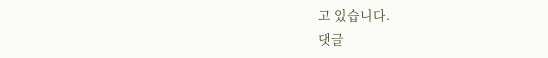고 있습니다.
댓글